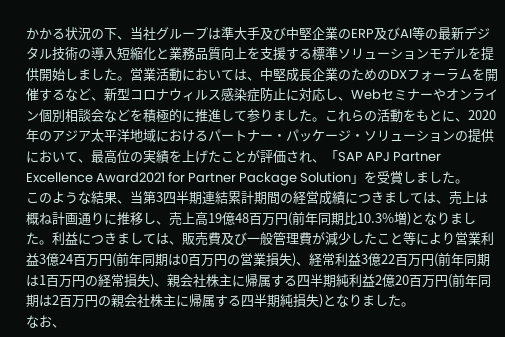かかる状況の下、当社グループは準大手及び中堅企業のERP及びAI等の最新デジタル技術の導入短縮化と業務品質向上を支援する標準ソリューションモデルを提供開始しました。営業活動においては、中堅成長企業のためのDXフォーラムを開催するなど、新型コロナウィルス感染症防止に対応し、Webセミナーやオンライン個別相談会などを積極的に推進して参りました。これらの活動をもとに、2020年のアジア太平洋地域におけるパートナー・パッケージ・ソリューションの提供において、最高位の実績を上げたことが評価され、「SAP APJ Partner Excellence Award2021 for Partner Package Solution」を受賞しました。
このような結果、当第3四半期連結累計期間の経営成績につきましては、売上は概ね計画通りに推移し、売上高19億48百万円(前年同期比10.3%増)となりました。利益につきましては、販売費及び一般管理費が減少したこと等により営業利益3億24百万円(前年同期は0百万円の営業損失)、経常利益3億22百万円(前年同期は1百万円の経常損失)、親会社株主に帰属する四半期純利益2億20百万円(前年同期は2百万円の親会社株主に帰属する四半期純損失)となりました。
なお、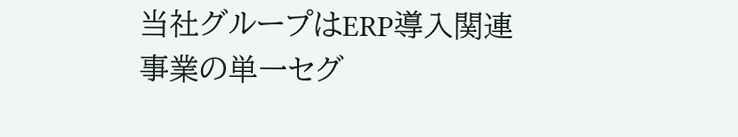当社グループはERP導入関連事業の単一セグ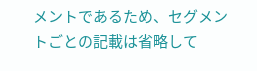メントであるため、セグメントごとの記載は省略して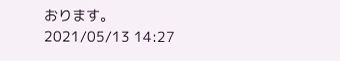おります。
2021/05/13 14:27